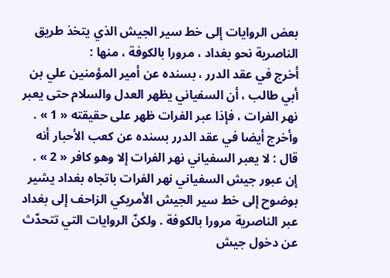بعض الروايات إلى خط سير الجيش الذي يتخذ طريق الناصرية نحو بغداد ، مرورا بالكوفة ، منها :
أخرج في عقد الدرر ، بسنده عن أمير المؤمنين علي بن أبي طالب ، أن السفياني يظهر العدل والسلام حتى يعبر نهر الفرات ، فإذا عبر الفرات ظهر على حقيقته « 1 » .
وأخرج أيضا في عقد الدرر بسنده عن كعب الأحبار أنه قال : لا يعبر السفياني نهر الفرات إلا وهو كافر « 2 » .
إن عبور جيش السفياني نهر الفرات باتجاه بغداد يشير بوضوح إلى خط سير الجيش الأمريكي الزاحف إلى بغداد عبر الناصرية مرورا بالكوفة . ولكنّ الروايات التي تتحدّث عن دخول جيش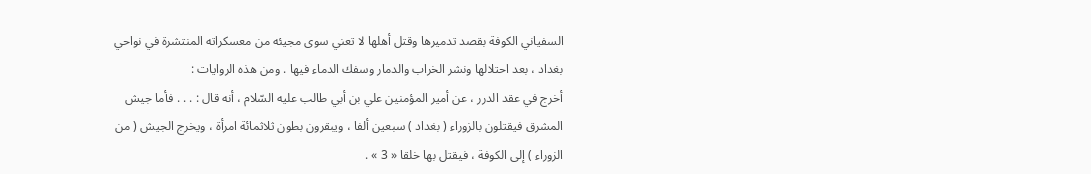السفياني الكوفة بقصد تدميرها وقتل أهلها لا تعني سوى مجيئه من معسكراته المنتشرة في نواحي بغداد ، بعد احتلالها ونشر الخراب والدمار وسفك الدماء فيها . ومن هذه الروايات :
أخرج في عقد الدرر ، عن أمير المؤمنين علي بن أبي طالب عليه السّلام ، أنه قال : . . . فأما جيش المشرق فيقتلون بالزوراء ( بغداد ) سبعين ألفا ، ويبقرون بطون ثلاثمائة امرأة ، ويخرج الجيش ( من الزوراء ) إلى الكوفة ، فيقتل بها خلقا « 3 » .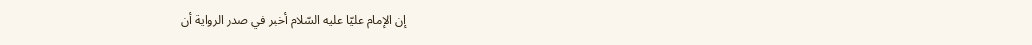إن الإمام عليّا عليه السّلام أخبر في صدر الرواية أن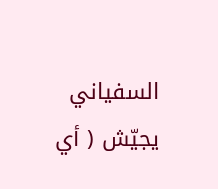السفياني يجيّش ( أي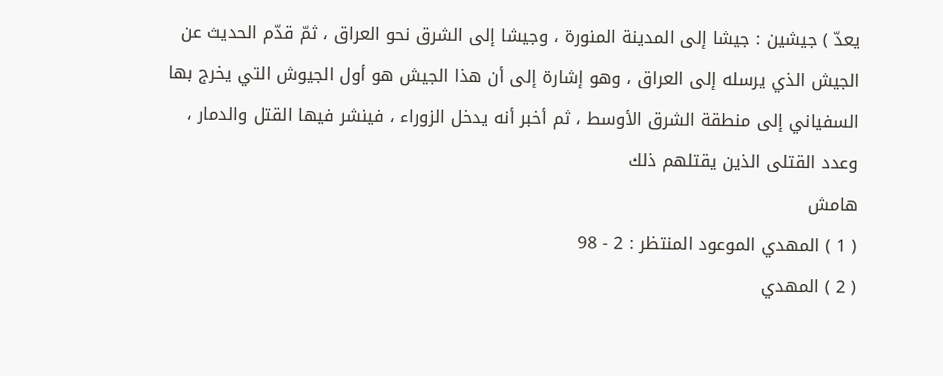يعدّ ) جيشين : جيشا إلى المدينة المنورة ، وجيشا إلى الشرق نحو العراق ، ثمّ قدّم الحديث عن الجيش الذي يرسله إلى العراق ، وهو إشارة إلى أن هذا الجيش هو أول الجيوش التي يخرج بها السفياني إلى منطقة الشرق الأوسط ، ثم أخبر أنه يدخل الزوراء ، فينشر فيها القتل والدمار ، وعدد القتلى الذين يقتلهم ذلك
هامش
( 1 ) المهدي الموعود المنتظر : 2 - 98
( 2 ) المهدي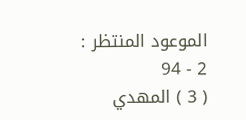الموعود المنتظر : 2 - 94
( 3 ) المهدي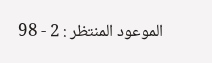الموعود المنتظر : 2 - 98